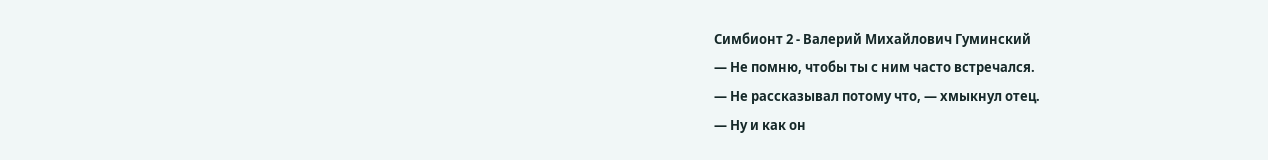Симбионт 2 - Валерий Михайлович Гуминский
— Не помню, чтобы ты с ним часто встречался.
— Не рассказывал потому что, — хмыкнул отец.
— Ну и как он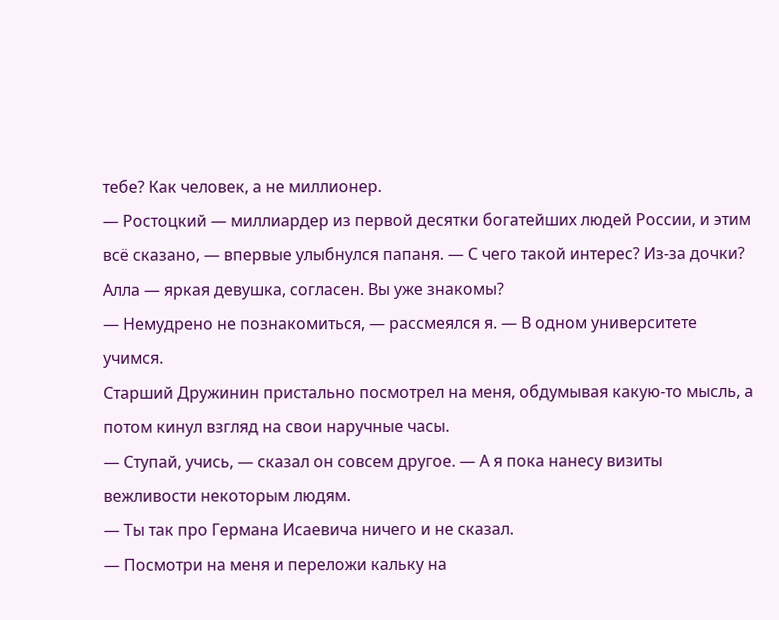тебе? Как человек, а не миллионер.
— Ростоцкий — миллиардер из первой десятки богатейших людей России, и этим всё сказано, — впервые улыбнулся папаня. — С чего такой интерес? Из-за дочки? Алла — яркая девушка, согласен. Вы уже знакомы?
— Немудрено не познакомиться, — рассмеялся я. — В одном университете учимся.
Старший Дружинин пристально посмотрел на меня, обдумывая какую-то мысль, а потом кинул взгляд на свои наручные часы.
— Ступай, учись, — сказал он совсем другое. — А я пока нанесу визиты вежливости некоторым людям.
— Ты так про Германа Исаевича ничего и не сказал.
— Посмотри на меня и переложи кальку на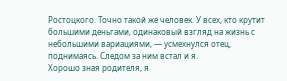Ростоцкого. Точно такой же человек. У всех, кто крутит большими деньгами, одинаковый взгляд на жизнь с небольшими вариациями, — усмехнулся отец, поднимаясь. Следом за ним встал и я.
Хорошо зная родителя, я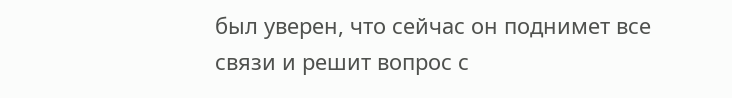был уверен, что сейчас он поднимет все связи и решит вопрос с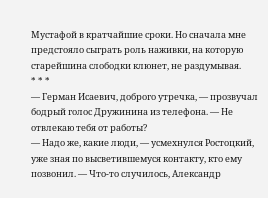Мустафой в кратчайшие сроки. Но сначала мне предстояло сыграть роль наживки, на которую старейшина слободки клюнет, не раздумывая.
* * *
— Герман Исаевич, доброго утречка, — прозвучал бодрый голос Дружинина из телефона. — Не отвлекаю тебя от работы?
— Надо же, какие люди, — усмехнулся Ростоцкий, уже зная по высветившемуся контакту, кто ему позвонил. — Что-то случилось, Александр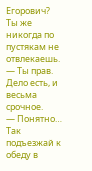Егорович? Ты же никогда по пустякам не отвлекаешь.
— Ты прав. Дело есть, и весьма срочное.
— Понятно… Так подъезжай к обеду в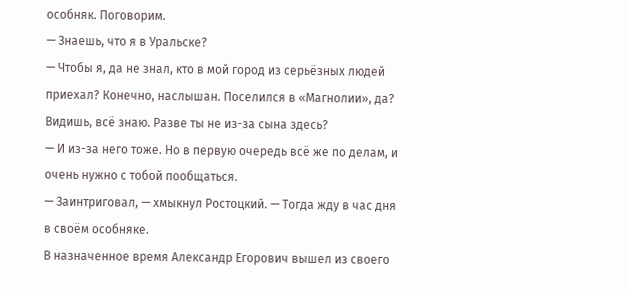особняк. Поговорим.
— Знаешь, что я в Уральске?
— Чтобы я, да не знал, кто в мой город из серьёзных людей приехал? Конечно, наслышан. Поселился в «Магнолии», да? Видишь, всё знаю. Разве ты не из-за сына здесь?
— И из-за него тоже. Но в первую очередь всё же по делам, и очень нужно с тобой пообщаться.
— Заинтриговал, — хмыкнул Ростоцкий. — Тогда жду в час дня в своём особняке.
В назначенное время Александр Егорович вышел из своего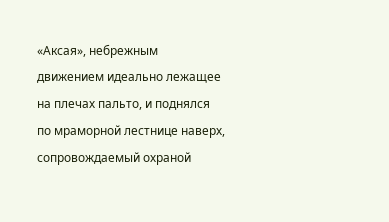«Аксая», небрежным движением идеально лежащее на плечах пальто, и поднялся по мраморной лестнице наверх, сопровождаемый охраной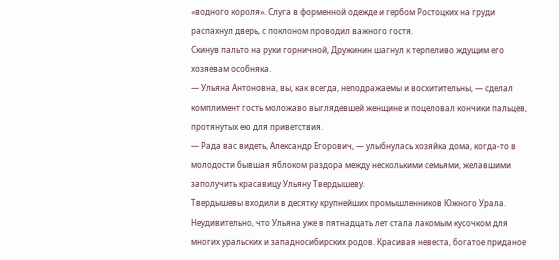«водного короля». Слуга в форменной одежде и гербом Ростоцких на груди распахнул дверь, с поклоном проводил важного гостя.
Скинув пальто на руки горничной, Дружинин шагнул к терпеливо ждущим его хозяевам особняка.
— Ульяна Антоновна, вы, как всегда, неподражаемы и восхитительны, — сделал комплимент гость моложаво выглядевшей женщине и поцеловал кончики пальцев, протянутых ею для приветствия.
— Рада вас видеть, Александр Егорович, — улыбнулась хозяйка дома, когда-то в молодости бывшая яблоком раздора между несколькими семьями, желавшими заполучить красавицу Ульяну Твердышеву.
Твердышевы входили в десятку крупнейших промышленников Южного Урала. Неудивительно, что Ульяна уже в пятнадцать лет стала лакомым кусочком для многих уральских и западносибирских родов. Красивая невеста, богатое приданое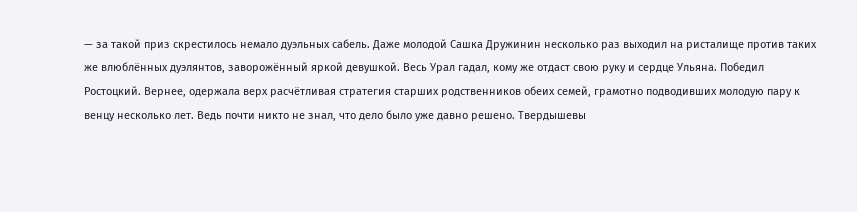— за такой приз скрестилось немало дуэльных сабель. Даже молодой Сашка Дружинин несколько раз выходил на ристалище против таких же влюблённых дуэлянтов, заворожённый яркой девушкой. Весь Урал гадал, кому же отдаст свою руку и сердце Ульяна. Победил Ростоцкий. Вернее, одержала верх расчётливая стратегия старших родственников обеих семей, грамотно подводивших молодую пару к венцу несколько лет. Ведь почти никто не знал, что дело было уже давно решено. Твердышевы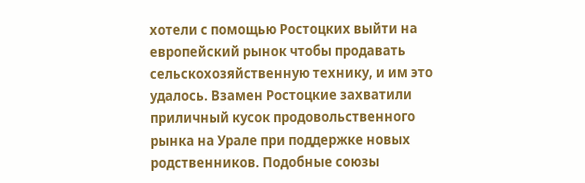хотели с помощью Ростоцких выйти на европейский рынок чтобы продавать сельскохозяйственную технику, и им это удалось. Взамен Ростоцкие захватили приличный кусок продовольственного рынка на Урале при поддержке новых родственников. Подобные союзы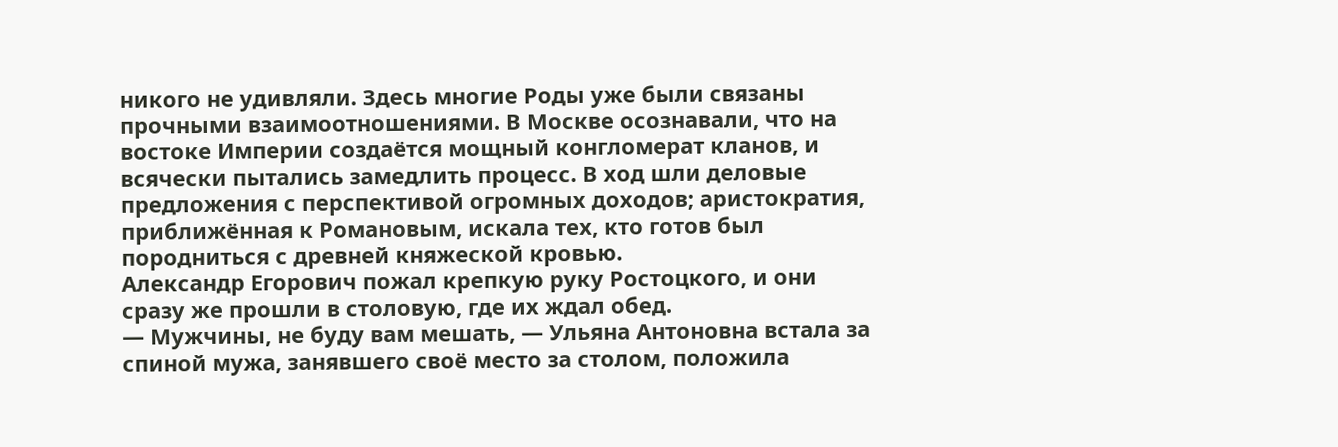никого не удивляли. Здесь многие Роды уже были связаны прочными взаимоотношениями. В Москве осознавали, что на востоке Империи создаётся мощный конгломерат кланов, и всячески пытались замедлить процесс. В ход шли деловые предложения с перспективой огромных доходов; аристократия, приближённая к Романовым, искала тех, кто готов был породниться с древней княжеской кровью.
Александр Егорович пожал крепкую руку Ростоцкого, и они сразу же прошли в столовую, где их ждал обед.
— Мужчины, не буду вам мешать, — Ульяна Антоновна встала за спиной мужа, занявшего своё место за столом, положила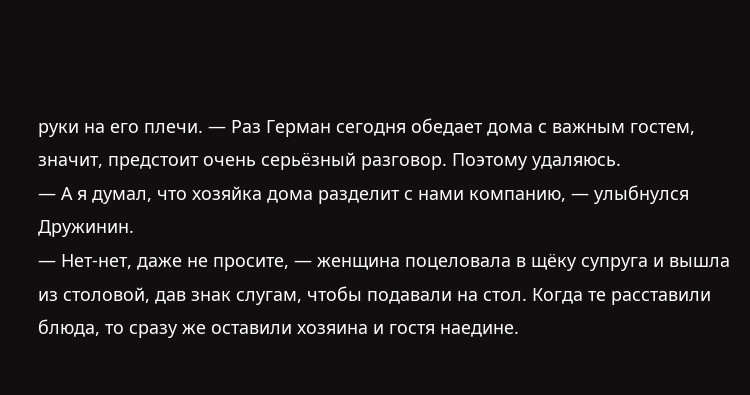руки на его плечи. — Раз Герман сегодня обедает дома с важным гостем, значит, предстоит очень серьёзный разговор. Поэтому удаляюсь.
— А я думал, что хозяйка дома разделит с нами компанию, — улыбнулся Дружинин.
— Нет-нет, даже не просите, — женщина поцеловала в щёку супруга и вышла из столовой, дав знак слугам, чтобы подавали на стол. Когда те расставили блюда, то сразу же оставили хозяина и гостя наедине.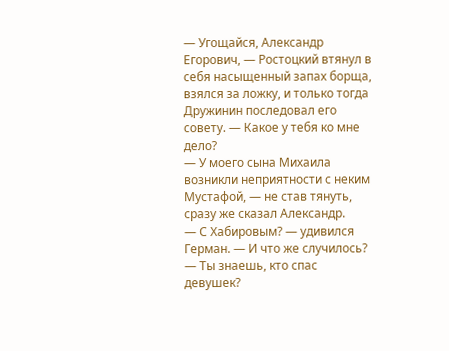— Угощайся, Александр Егорович, — Ростоцкий втянул в себя насыщенный запах борща, взялся за ложку, и только тогда Дружинин последовал его совету. — Какое у тебя ко мне дело?
— У моего сына Михаила возникли неприятности с неким Мустафой, — не став тянуть, сразу же сказал Александр.
— С Хабировым? — удивился Герман. — И что же случилось?
— Ты знаешь, кто спас девушек?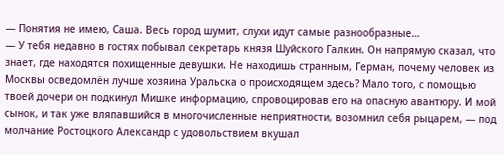— Понятия не имею, Саша. Весь город шумит, слухи идут самые разнообразные…
— У тебя недавно в гостях побывал секретарь князя Шуйского Галкин. Он напрямую сказал, что знает, где находятся похищенные девушки. Не находишь странным, Герман, почему человек из Москвы осведомлён лучше хозяина Уральска о происходящем здесь? Мало того, с помощью твоей дочери он подкинул Мишке информацию, спровоцировав его на опасную авантюру. И мой сынок, и так уже вляпавшийся в многочисленные неприятности, возомнил себя рыцарем, — под молчание Ростоцкого Александр с удовольствием вкушал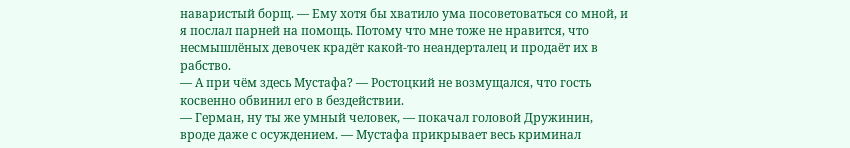наваристый борщ. — Ему хотя бы хватило ума посоветоваться со мной, и я послал парней на помощь. Потому что мне тоже не нравится, что несмышлёных девочек крадёт какой-то неандерталец и продаёт их в рабство.
— А при чём здесь Мустафа? — Ростоцкий не возмущался, что гость косвенно обвинил его в бездействии.
— Герман, ну ты же умный человек, — покачал головой Дружинин, вроде даже с осуждением. — Мустафа прикрывает весь криминал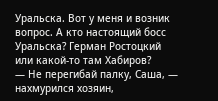Уральска. Вот у меня и возник вопрос. А кто настоящий босс Уральска? Герман Ростоцкий или какой-то там Хабиров?
— Не перегибай палку, Саша, — нахмурился хозяин,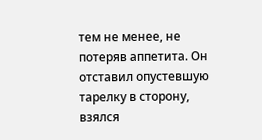тем не менее, не потеряв аппетита. Он отставил опустевшую тарелку в сторону, взялся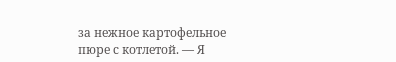за нежное картофельное пюре с котлетой. — Я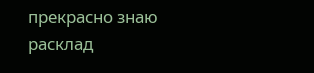прекрасно знаю расклад